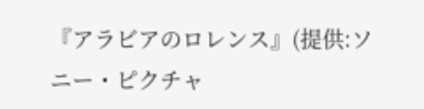『アラビアのロレンス』(提供:ソニー・ピクチャ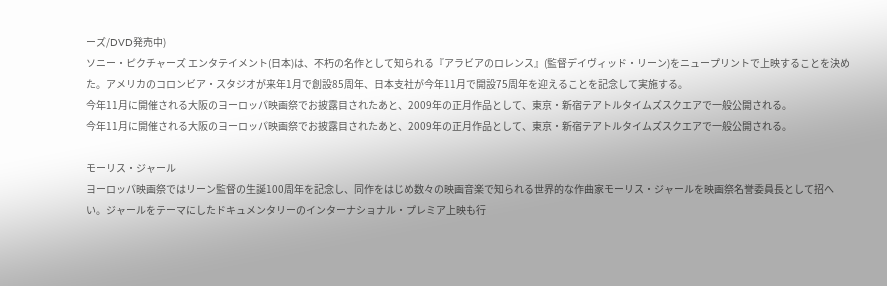ーズ/DVD発売中)
ソニー・ピクチャーズ エンタテイメント(日本)は、不朽の名作として知られる『アラビアのロレンス』(監督デイヴィッド・リーン)をニュープリントで上映することを決めた。アメリカのコロンビア・スタジオが来年1月で創設85周年、日本支社が今年11月で開設75周年を迎えることを記念して実施する。
今年11月に開催される大阪のヨーロッパ映画祭でお披露目されたあと、2009年の正月作品として、東京・新宿テアトルタイムズスクエアで一般公開される。
今年11月に開催される大阪のヨーロッパ映画祭でお披露目されたあと、2009年の正月作品として、東京・新宿テアトルタイムズスクエアで一般公開される。

モーリス・ジャール
ヨーロッパ映画祭ではリーン監督の生誕100周年を記念し、同作をはじめ数々の映画音楽で知られる世界的な作曲家モーリス・ジャールを映画祭名誉委員長として招へい。ジャールをテーマにしたドキュメンタリーのインターナショナル・プレミア上映も行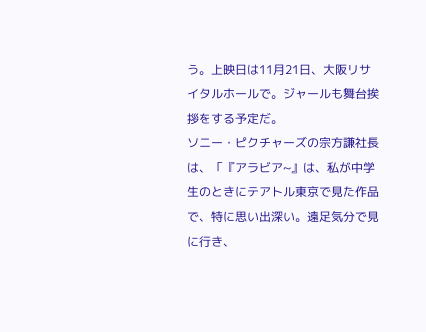う。上映日は11月21日、大阪リサイタルホールで。ジャールも舞台挨拶をする予定だ。
ソニー・ピクチャーズの宗方謙社長は、「『アラビア~』は、私が中学生のときにテアトル東京で見た作品で、特に思い出深い。遠足気分で見に行き、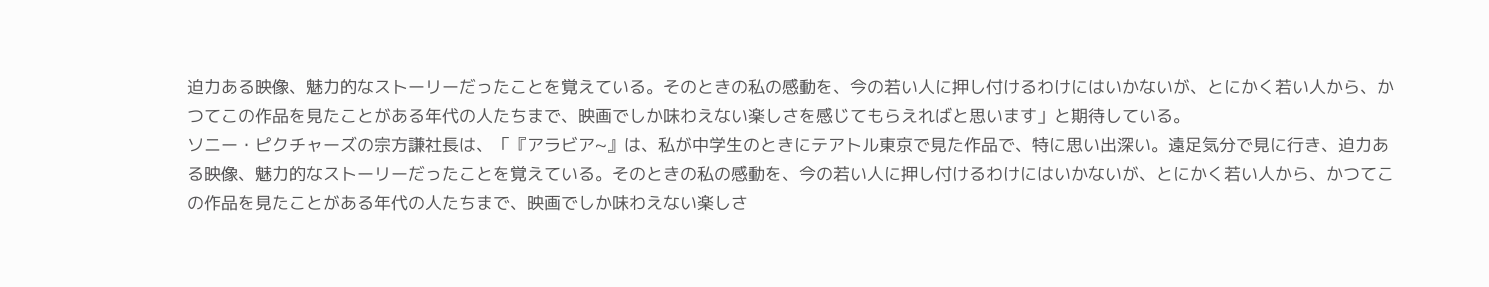迫力ある映像、魅力的なストーリーだったことを覚えている。そのときの私の感動を、今の若い人に押し付けるわけにはいかないが、とにかく若い人から、かつてこの作品を見たことがある年代の人たちまで、映画でしか味わえない楽しさを感じてもらえればと思います」と期待している。
ソニー・ピクチャーズの宗方謙社長は、「『アラビア~』は、私が中学生のときにテアトル東京で見た作品で、特に思い出深い。遠足気分で見に行き、迫力ある映像、魅力的なストーリーだったことを覚えている。そのときの私の感動を、今の若い人に押し付けるわけにはいかないが、とにかく若い人から、かつてこの作品を見たことがある年代の人たちまで、映画でしか味わえない楽しさ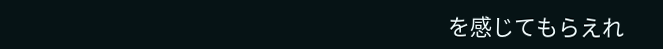を感じてもらえれ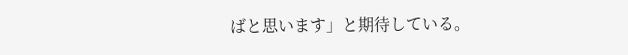ばと思います」と期待している。